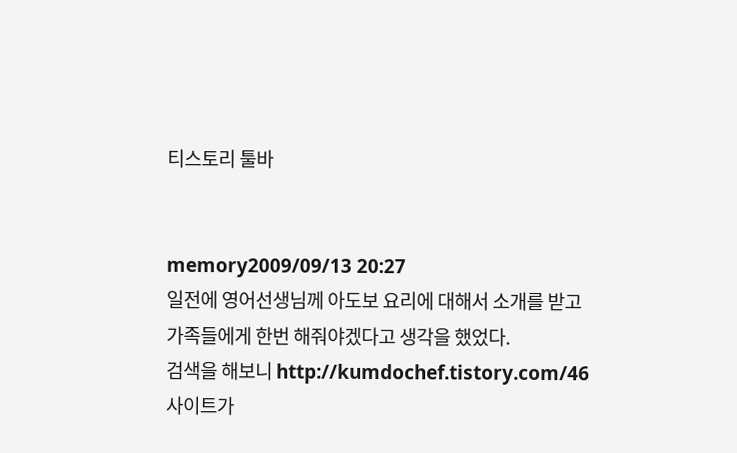티스토리 툴바


memory2009/09/13 20:27
일전에 영어선생님께 아도보 요리에 대해서 소개를 받고 가족들에게 한번 해줘야겠다고 생각을 했었다.
검색을 해보니 http://kumdochef.tistory.com/46 사이트가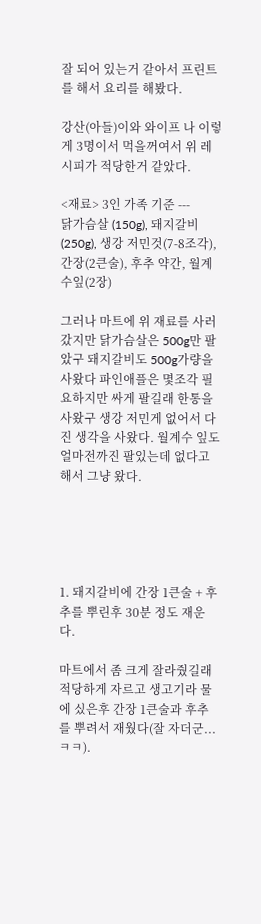잘 되어 있는거 같아서 프린트를 해서 요리를 해봤다.

강산(아들)이와 와이프 나 이렇게 3명이서 먹을꺼여서 위 레시피가 적당한거 같았다.

<재료> 3인 가족 기준 ---
닭가슴살 (150g), 돼지갈비 (250g), 생강 저민것(7-8조각), 간장(2큰술), 후추 약간, 월계수잎(2장)

그러나 마트에 위 재료를 사러 갔지만 닭가슴살은 500g만 팔았구 돼지갈비도 500g가량을 사왔다 파인애플은 몇조각 필요하지만 싸게 팔길래 한통을 사왔구 생강 저민게 없어서 다진 생각을 사왔다. 월계수 잎도 얼마전까진 팔있는데 없다고 해서 그냥 왔다.





1. 돼지갈비에 간장 1큰술 + 후추를 뿌린후 30분 정도 재운다.

마트에서 좀 크게 잘라줬길래 적당하게 자르고 생고기라 물에 싰은후 간장 1큰술과 후추를 뿌려서 재웠다(잘 자더군... ㅋㅋ).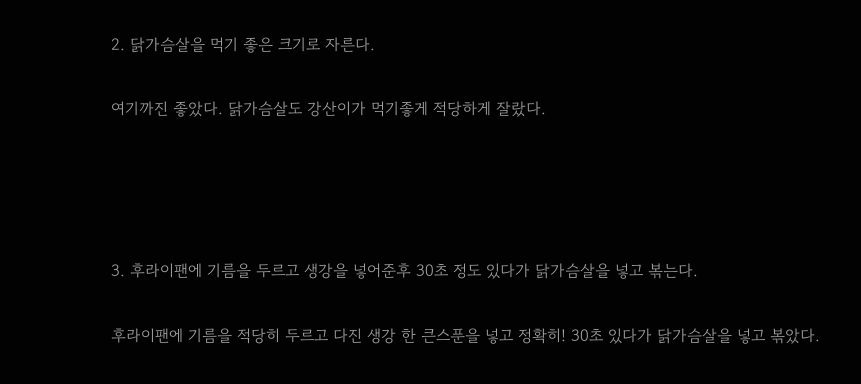2. 닭가슴살을 먹기 좋은 크기로 자른다.

여기까진 좋았다. 닭가슴살도 강산이가 먹기좋게 적당하게 잘랐다.




3. 후라이팬에 기름을 두르고 생강을 넣어준후 30초 정도 있다가 닭가슴살을 넣고 볶는다.

후라이팬에 기름을 적당히 두르고 다진 생강 한 큰스푼을 넣고 정확히! 30초 있다가 닭가슴살을 넣고 볶았다.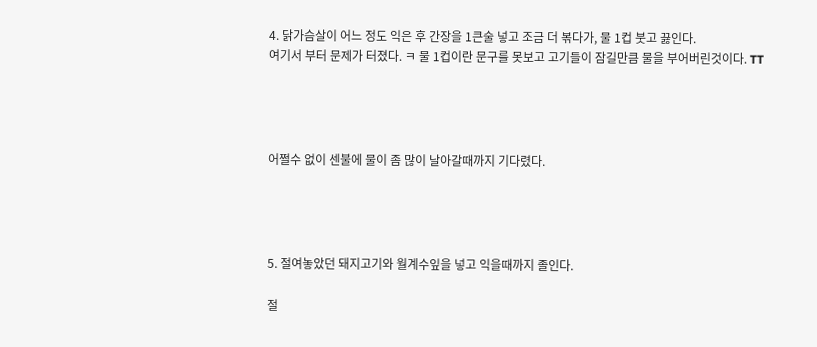4. 닭가슴살이 어느 정도 익은 후 간장을 1큰술 넣고 조금 더 볶다가, 물 1컵 붓고 끓인다.
여기서 부터 문제가 터졌다. ㅋ 물 1컵이란 문구를 못보고 고기들이 잠길만큼 물을 부어버린것이다. TT




어쩔수 없이 센불에 물이 좀 많이 날아갈때까지 기다렸다.




5. 절여놓았던 돼지고기와 월계수잎을 넣고 익을때까지 졸인다.

절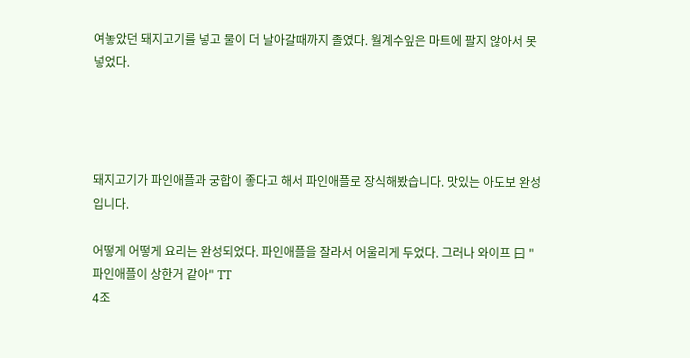여놓았던 돼지고기를 넣고 물이 더 날아갈때까지 졸였다. 월계수잎은 마트에 팔지 않아서 못넣었다.




돼지고기가 파인애플과 궁합이 좋다고 해서 파인애플로 장식해봤습니다. 맛있는 아도보 완성입니다.

어떻게 어떻게 요리는 완성되었다. 파인애플을 잘라서 어울리게 두었다. 그러나 와이프 曰 "파인애플이 상한거 같아" TT
4조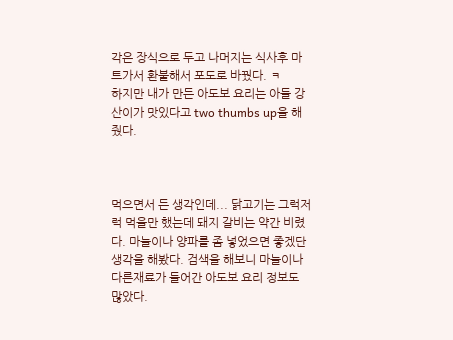각은 장식으로 두고 나머지는 식사후 마트가서 환불해서 포도로 바꿨다. ㅋ
하지만 내가 만든 아도보 요리는 아들 강산이가 맛있다고 two thumbs up을 해줬다.



먹으면서 든 생각인데... 닭고기는 그럭저럭 먹을만 했는데 돼지 갈비는 약간 비렸다. 마늘이나 양파를 좀 넣었으면 좋겠단 생각을 해봤다. 검색을 해보니 마늘이나 다른재료가 들어간 아도보 요리 정보도 많았다.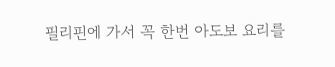필리핀에 가서 꼭 한번 아도보 요리를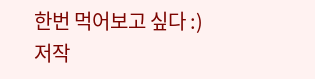한번 먹어보고 싶다 :)
저작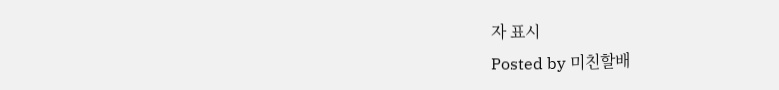자 표시
Posted by 미친할배